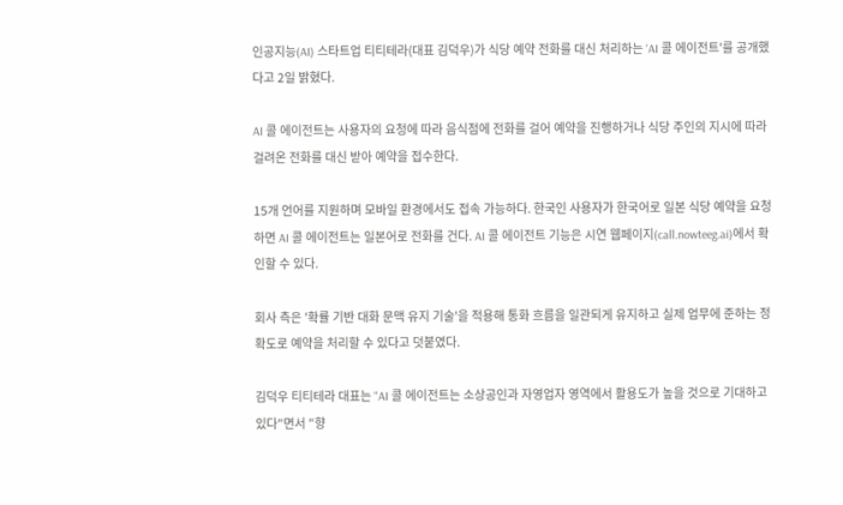인공지능(AI) 스타트업 티티테라(대표 김덕우)가 식당 예약 전화를 대신 처리하는 'AI 콜 에이전트'를 공개했다고 2일 밝혔다.

AI 콜 에이전트는 사용자의 요청에 따라 음식점에 전화를 걸어 예약을 진행하거나 식당 주인의 지시에 따라 걸려온 전화를 대신 받아 예약을 접수한다.

15개 언어를 지원하며 모바일 환경에서도 접속 가능하다. 한국인 사용자가 한국어로 일본 식당 예약을 요청하면 AI 콜 에이전트는 일본어로 전화를 건다. AI 콜 에이전트 기능은 시연 웹페이지(call.nowteeg.ai)에서 확인할 수 있다.

회사 측은 '확률 기반 대화 문맥 유지 기술'을 적용해 통화 흐름을 일관되게 유지하고 실제 업무에 준하는 정확도로 예약을 처리할 수 있다고 덧붙였다.

김덕우 티티테라 대표는 "AI 콜 에이전트는 소상공인과 자영업자 영역에서 활용도가 높을 것으로 기대하고 있다"면서 "향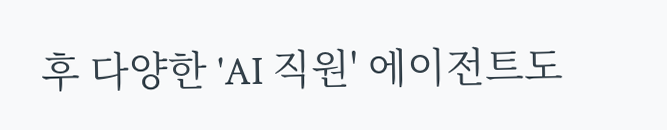후 다양한 'AI 직원' 에이전트도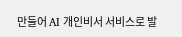만들어 AI 개인비서 서비스로 발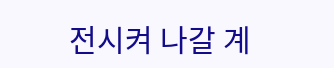전시켜 나갈 계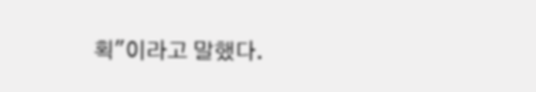획"이라고 말했다.